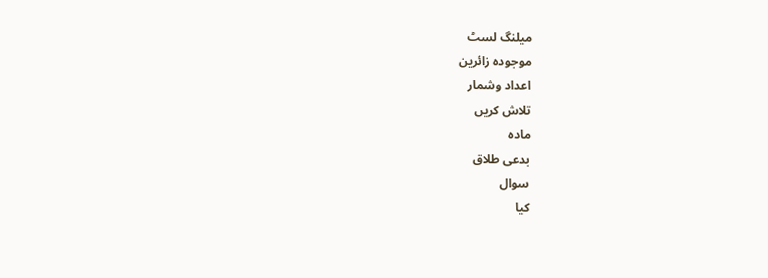میلنگ لسٹ
موجودہ زائرین
اعداد وشمار
تلاش کریں
مادہ
بدعی طلاق
سوال
کیا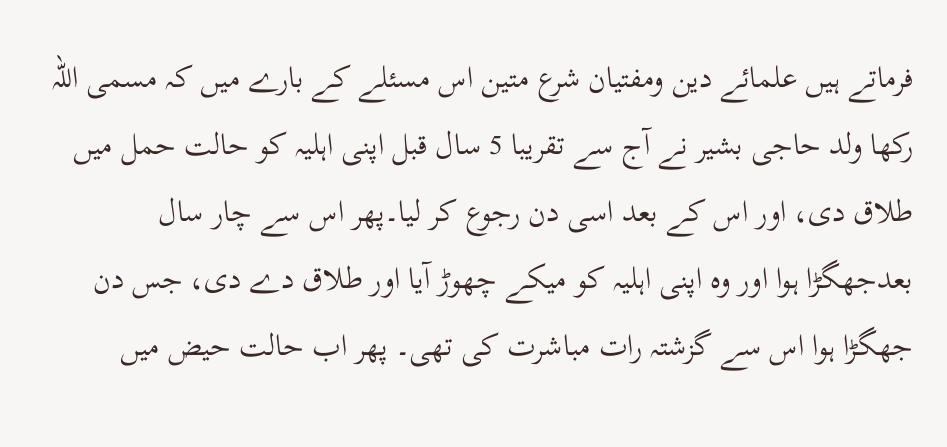فرماتے ہیں علمائے دین ومفتیان شرع متین اس مسئلے کے بارے میں کہ مسمى اللہ رکھا ولد حاجی بشیر نے آج سے تقریبا 5 سال قبل اپنی اہلیہ کو حالت حمل میں طلاق دی، اور اس کے بعد اسی دن رجوع کر لیا۔پھر اس سے چار سال بعدجھگڑا ہوا اور وہ اپنی اہلیہ کو میکے چھوڑ آیا اور طلاق دے دی، جس دن جھگڑا ہوا اس سے گزشتہ رات مباشرت کی تھی۔ پھر اب حالت حیض میں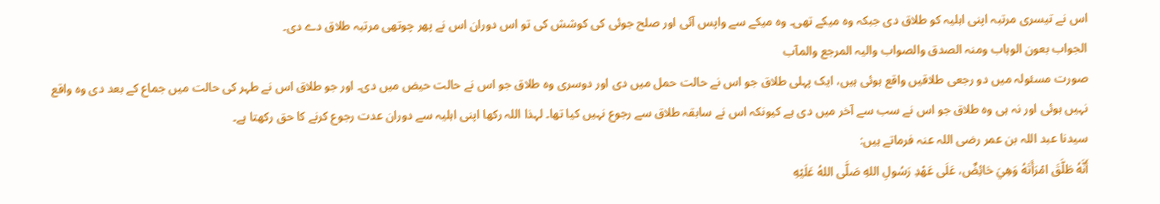اس نے تیسری مرتبہ اپنی اہلیہ کو طلاق دی جبکہ وہ میکے تھی۔ وہ میکے سے واپس آئی اور صلح جوئی کی کوشش کی تو اس دوران اس نے پھر چوتھی مرتبہ طلاق دے دی۔
الجواب بعون الوہاب ومنہ الصدق والصواب والیہ المرجع والمآب
صورت مسئولہ میں دو رجعی طلاقیں واقع ہوئی ہیں، ایک پہلی طلاق جو اس نے حالت حمل میں دی اور دوسری وہ طلاق جو اس نے حالت حیض میں دی۔ اور جو طلاق اس نے طہر کی حالت میں جماع کے بعد دی وہ واقع نہیں ہوئی اور نہ ہی وہ طلاق جو اس نے سب سے آخر میں دی ہے کیونکہ اس نے سابقہ طلاق سے رجوع نہیں کیا تھا۔ لہذا اللہ رکھا اپنی اہلیہ سے دوران عدت رجوع کرنے کا حق رکھتا ہے۔
سیدنا عبد اللہ بن عمر رضی اللہ عنہ فرماتے ہیں:
أَنَّهُ طَلَّقَ امْرَأَتَهُ وَهِيَ حَائِضٌ، عَلَى عَهْدِ رَسُولِ اللهِ صَلَّى اللهُ عَلَيْهِ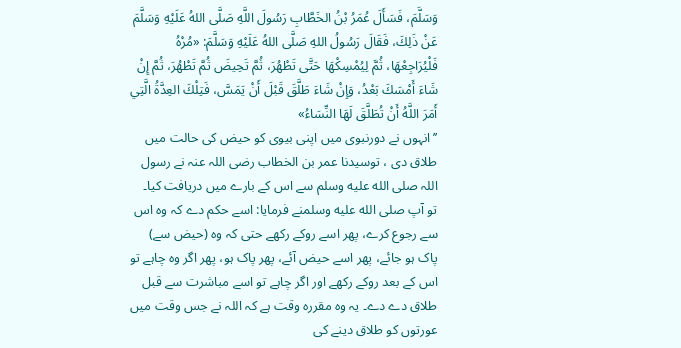وَسَلَّمَ، فَسَأَلَ عُمَرُ بْنُ الخَطَّابِ رَسُولَ اللَّهِ صَلَّى اللهُ عَلَيْهِ وَسَلَّمَ عَنْ ذَلِكَ، فَقَالَ رَسُولُ اللهِ صَلَّى اللهُ عَلَيْهِ وَسَلَّمَ: «مُرْهُ فَلْيُرَاجِعْهَا، ثُمَّ لِيُمْسِكْهَا حَتَّى تَطْهُرَ، ثُمَّ تَحِيضَ ثُمَّ تَطْهُرَ، ثُمَّ إِنْ شَاءَ أَمْسَكَ بَعْدُ، وَإِنْ شَاءَ طَلَّقَ قَبْلَ أَنْ يَمَسَّ، فَتِلْكَ العِدَّةُ الَّتِي أَمَرَ اللَّهُ أَنْ تُطَلَّقَ لَهَا النِّسَاءُ»
’’انہوں نے دورنبوی میں اپنی بیوی کو حیض کی حالت میں طلاق دی ، توسیدنا عمر بن الخطاب رضی اللہ عنہ نے رسول اللہ صلى الله عليه وسلم سے اس کے بارے میں دریافت کیا۔ تو آپ صلى الله عليه وسلمنے فرمایا: اسے حکم دے کہ وہ اس سے رجوع کرے، پھر اسے روکے رکھے حتى کہ وہ (حیض سے) پاک ہو جائے، پھر اسے حیض آئے، پھر پاک ہو، پھر اگر وہ چاہے تو اس کے بعد روکے رکھے اور اگر چاہے تو اسے مباشرت سے قبل طلاق دے دے۔ یہ وہ مقررہ وقت ہے کہ اللہ نے جس وقت میں عورتوں کو طلاق دینے کی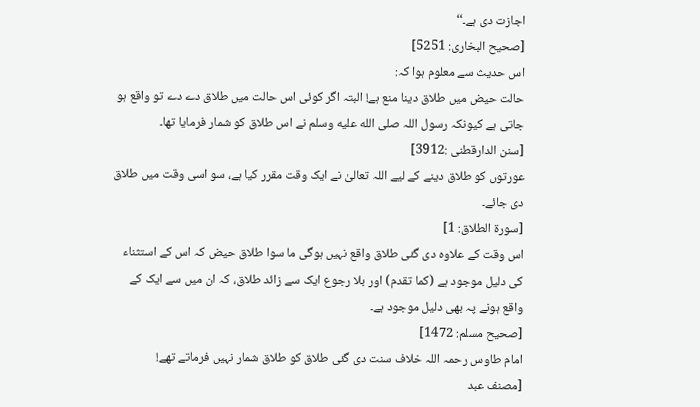اجازت دی ہے۔‘‘
[صحیح البخاری: 5251]
اس حدیث سے معلوم ہوا کہ:
حالت حیض میں طلاق دینا منع ہے! البتہ اگر کوئی اس حالت میں طلاق دے دے تو واقع ہو جاتی ہے کیونکہ رسول اللہ صلى الله عليه وسلم نے اس طلاق کو شمار فرمایا تھا۔
[سنن الدارقطنی :3912]
عورتوں کو طلاق دینے کے لیے اللہ تعالىٰ نے ایک وقت مقرر کیا ہے، سو اسی وقت میں طلاق دی جائے۔
[سورة الطلاق: 1]
اس وقت کے علاوہ دی گئی طلاق واقع نہیں ہوگی ما سوا طلاق حیض کہ اس کے استثناء کی دلیل موجود ہے (کما تقدم) اور بلا رجوع ایک سے زائد طلاق، کہ ان میں سے ایک کے واقع ہونے پہ بھی دلیل موجود ہے۔
[صحيح مسلم: 1472]
امام طاوس رحمہ اللہ خلاف سنت دی گئی طلاق کو طلاق شمار نہیں فرماتے تھے!
[مصنف عبد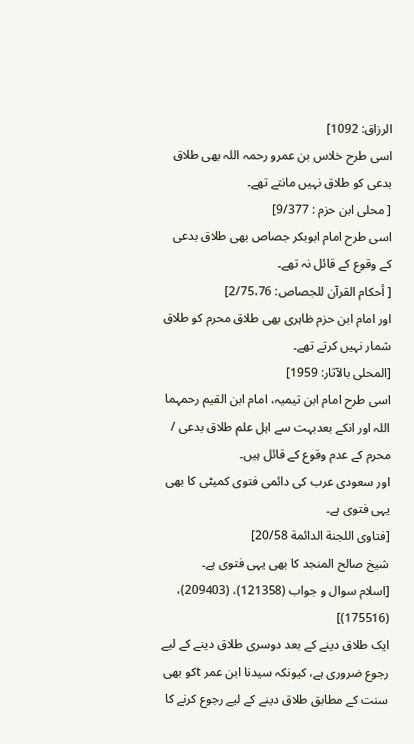الرزاق: 1092]
اسی طرح خلاس بن عمرو رحمہ اللہ بھی طلاق بدعی کو طلاق نہیں مانتے تھے۔
[ محلى ابن حزم : 9/377]
اسی طرح امام ابوبکر جصاص بھی طلاق بدعی کے وقوع کے قائل نہ تھے۔
[ أحکام القرآن للجصاص: 2/75،76]
اور امام ابن حزم ظاہری بھی طلاق محرم کو طلاق شمار نہیں کرتے تھے۔
[المحلى بالآثار: 1959]
اسی طرح امام ابن تیمیہ، امام ابن القیم رحمہما اللہ اور انکے بعدبہت سے اہل علم طلاق بدعی / محرم کے عدم وقوع کے قائل ہیں۔
اور سعودی عرب کی دائمی فتوى کمیٹی کا بھی یہی فتوى ہے۔
[فتاوى اللجنة الدائمة 20/58]
شیخ صالح المنجد کا بھی یہی فتوى ہے۔
[اسلام سوال و جواب (121358)، (209403)، (175516)]
ایک طلاق دینے کے بعد دوسری طلاق دینے کے لیے رجوع ضروری ہے، کیونکہ سیدنا ابن عمر tکو بھی سنت کے مطابق طلاق دینے کے لیے رجوع کرنے کا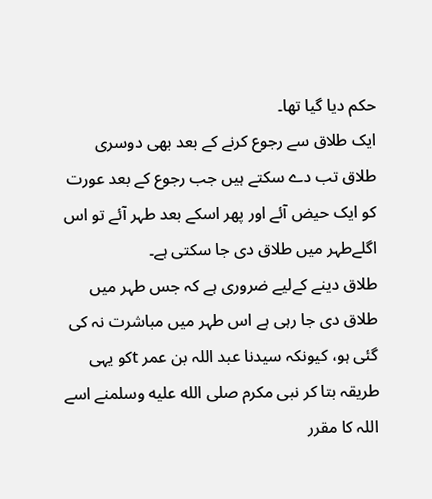حکم دیا گیا تھا۔
ایک طلاق سے رجوع کرنے کے بعد بھی دوسری طلاق تب دے سکتے ہیں جب رجوع کے بعد عورت کو ایک حیض آئے اور پھر اسکے بعد طہر آئے تو اس اگلےطہر میں طلاق دی جا سکتی ہے۔
طلاق دینے کےلیے ضروری ہے کہ جس طہر میں طلاق دی جا رہی ہے اس طہر میں مباشرت نہ کی گئی ہو، کیونکہ سیدنا عبد اللہ بن عمر tکو یہی طریقہ بتا کر نبی مکرم صلى الله عليه وسلمنے اسے اللہ کا مقرر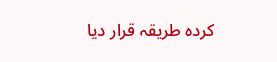کردہ طریقہ قرار دیا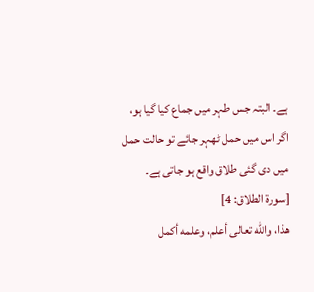ہے۔ البتہ جس طہر میں جماع کیا گیا ہو، اگر اس میں حمل ٹھہر جائے تو حالت حمل میں دی گئی طلاق واقع ہو جاتی ہے۔
[سورة الطلاق: 4]
هذا، والله تعالى أعلم، وعلمه أكمل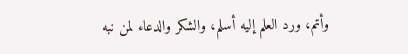وأتم، ورد العلم إليه أسلم، والشكر والدعاء لمن نبه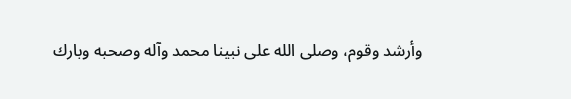وأرشد وقوم، وصلى الله على نبينا محمد وآله وصحبه وبارك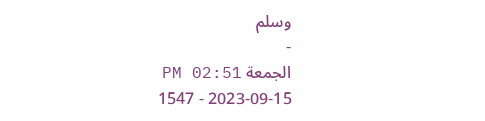وسلم
-
الجمعة PM 02:51
2023-09-15 - 1547